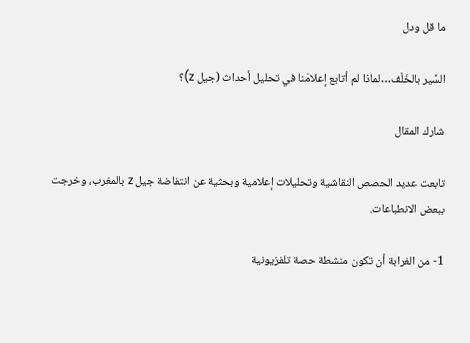ما قل ودل

السَّير بالخَلْف…لماذا لم أتابع إعلامَنا في تحليل أحداث (جيل z)؟

شارك المقال

تابعت عديد الحصص النقاشية وتحليلات إعلامية وبحثية عن انتفاضة جيل z بالمغرب، وخرجت ببعض الانطباعات.

1- من الغرابة أن تكون منشطة حصة تلفزيونية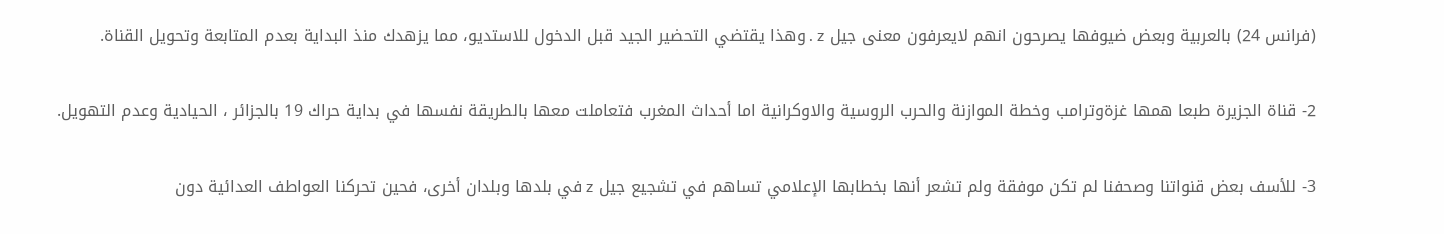(فرانس 24) بالعربية وبعض ضيوفها يصرحون انهم لايعرفون معنى جيل z . وهذا يقتضي التحضير الجيد قبل الدخول للاستديو، مما يزهدك منذ البداية بعدم المتابعة وتحويل القناة.

2- قناة الجزيرة طبعا همها غزةوترامب وخطة الموازنة والحرب الروسية والاوكرانية اما أحداث المغرب فتعاملت معها بالطريقة نفسها في بداية حراك 19 بالجزائر ، الحيادية وعدم التهويل.

3- للأسف بعض قنواتنا وصحفنا لم تكن موفقة ولم تشعر أنها بخطابها الإعلامي تساهم في تشجيع جيل z في بلدها وبلدان أخرى، فحين تحركنا العواطف العدائية دون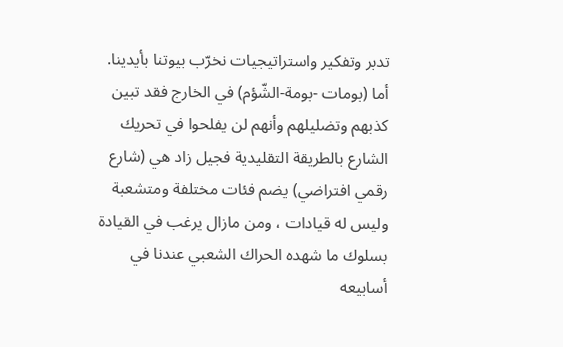تدبر وتفكير واستراتيجيات نخرّب بيوتنا بأيدينا. أما (بومات -بومة-الشّؤم) في الخارج فقد تبين كذبهم وتضليلهم وأنهم لن يفلحوا في تحريك الشارع بالطريقة التقليدية فجيل زاد هي (شارع رقمي افتراضي) يضم فئات مختلفة ومتشعبة وليس له قيادات ، ومن مازال يرغب في القيادة بسلوك ما شهده الحراك الشعبي عندنا في أسابيعه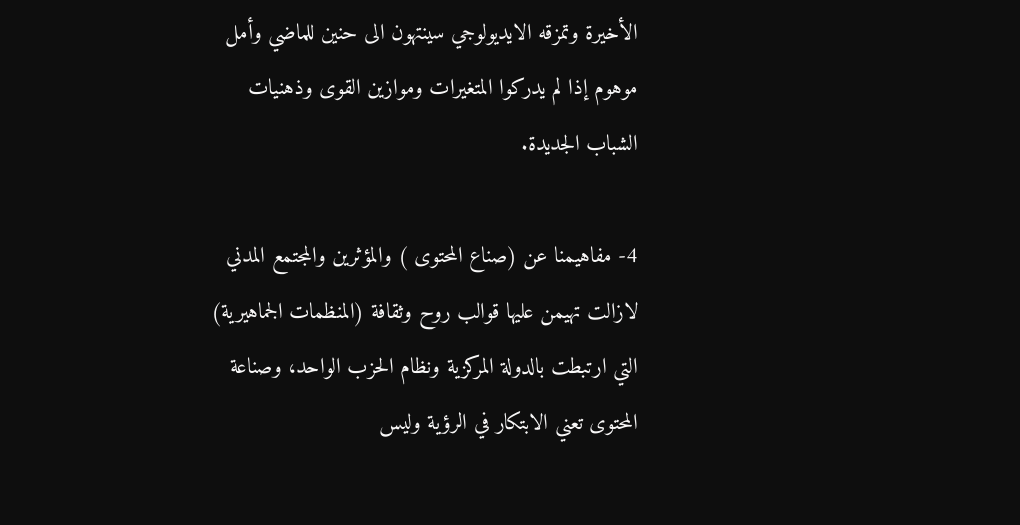الأخيرة وتمزقه الايديولوجي سينتهون الى حنين للماضي وأمل موهوم إذا لم يدركوا المتغيرات وموازين القوى وذهنيات الشباب الجديدة.

4- مفاهيمنا عن (صناع المحتوى ) والمؤثرين والمجتمع المدني لازالت تهيمن عليها قوالب روح وثقافة (المنظمات الجماهيرية) التي ارتبطت بالدولة المركزية ونظام الحزب الواحد، وصناعة المحتوى تعني الابتكار في الرؤية وليس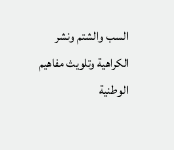السب والشتم ونشر الكراهية وتلويث مفاهيم الوطنية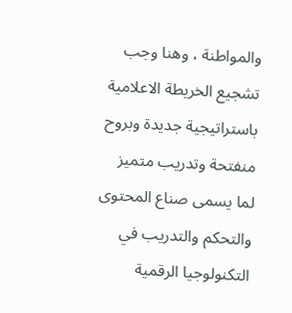والمواطنة ، وهنا وجب تشجيع الخريطة الاعلامية باستراتيجية جديدة وبروح منفتحة وتدريب متميز لما يسمى صناع المحتوى والتحكم والتدريب في التكنولوجيا الرقمية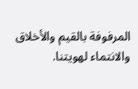المرفوفة بالقيم والأخلاق والانتماء لهويتنا.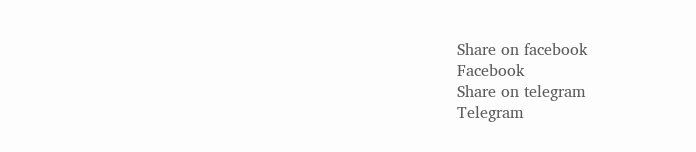Share on facebook
Facebook
Share on telegram
Telegram